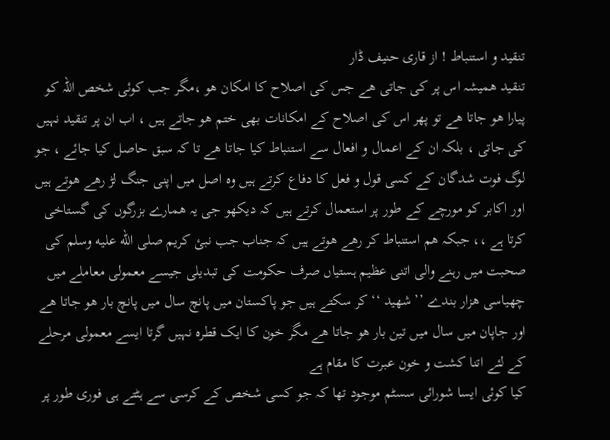تنقید و استنباط ! از قاری حنیف ڈار
تنقید ھمیشہ اس پر کی جاتی ھے جس کی اصلاح کا امکان ھو ،مگر جب کوئی شخص اللہ کو پیارا ھو جاتا ھے تو پھر اس کی اصلاح کے امکانات بھی ختم ھو جاتے ہیں ، اب ان پر تنقید نہیں کی جاتی ، بلکہ ان کے اعمال و افعال سے استنباط کیا جاتا ھے تا کہ سبق حاصل کیا جائے ، جو لوگ فوت شدگان کے کسی قول و فعل کا دفاع کرتے ہیں وہ اصل میں اپنی جنگ لڑ رھے ھوتے ہیں اور اکابر کو مورچے کے طور پر استعمال کرتے ہیں کہ دیکھو جی یہ ھمارے بزرگوں کی گستاخی کرتا ہے ،، جبکہ ھم استنباط کر رھے ھوتے ہیں کہ جناب جب نبئ کریم صلى الله عليه وسلم کی صحبت میں رہنے والی اتنی عظیم ہستیاں صرف حکومت کی تبدیلی جیسے معمولی معاملے میں چھیاسی ھزار بندے ’’ شھید ‘‘ کر سکتے ہیں جو پاکستان میں پانچ سال میں پانچ بار ھو جاتا ھے اور جاپان میں سال میں تین بار ھو جاتا ھے مگر خون کا ایک قطرہ نہیں گرتا ایسے معمولی مرحلے کے لئے اتنا کشت و خون عبرت کا مقام ہے
کیا کوئی ایسا شورائی سسٹم موجود تھا کہ جو کسی شخص کے کرسی سے ہٹتے ہی فوری طور پر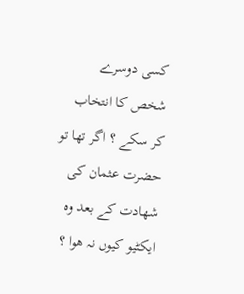کسی دوسرے شخص کا انتخاب کر سکے ؟ اگر تھا تو حضرت عثمان کی شھادت کے بعد وہ ایکٹیو کیوں نہ ھوا ؟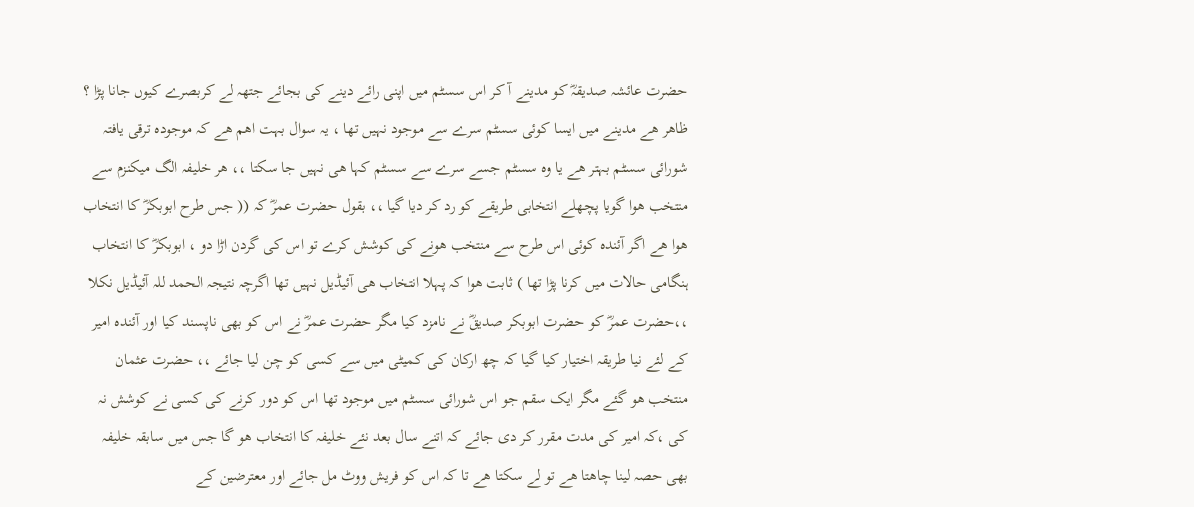حضرت عائشہ صدیقہؓ کو مدینے آ کر اس سسٹم میں اپنی رائے دینے کی بجائے جتھہ لے کربصرے کیوں جانا پڑا ؟ ظاھر ھے مدینے میں ایسا کوئی سسٹم سرے سے موجود نہیں تھا ، یہ سوال بہت اھم ھے کہ موجودہ ترقی یافتہ شورائی سسٹم بہتر ھے یا وہ سسٹم جسے سرے سے سسٹم کہا ھی نہیں جا سکتا ،، ھر خلیفہ الگ میکنزم سے منتخب ھوا گویا پچھلے انتخابی طریقے کو رد کر دیا گیا ،، بقول حضرت عمرؓ کہ (( جس طرح ابوبکرؓ کا انتخاب ھوا ھے اگر آئندہ کوئی اس طرح سے منتخب ھونے کی کوشش کرے تو اس کی گردن اڑا دو ، ابوبکرؓ کا انتخاب ہنگامی حالات میں کرنا پڑا تھا ) ثابت ھوا کہ پہلا انتخاب ھی آئیڈیل نہیں تھا اگرچہ نتیجہ الحمد للہ آئیڈیل نکلا ،،حضرت عمرؓ کو حضرت ابوبکر صدیقؓ نے نامزد کیا مگر حضرت عمرؓ نے اس کو بھی ناپسند کیا اور آئندہ امیر کے لئے نیا طریقہ اختیار کیا گیا کہ چھ ارکان کی کمیٹی میں سے کسی کو چن لیا جائے ،، حضرت عثمان منتخب ھو گئے مگر ایک سقم جو اس شورائی سسٹم میں موجود تھا اس کو دور کرنے کی کسی نے کوشش نہ کی ،کہ امیر کی مدت مقرر کر دی جائے کہ اتنے سال بعد نئے خلیفہ کا انتخاب ھو گا جس میں سابقہ خلیفہ بھی حصہ لینا چاھتا ھے تو لے سکتا ھے تا کہ اس کو فریش ووٹ مل جائے اور معترضین کے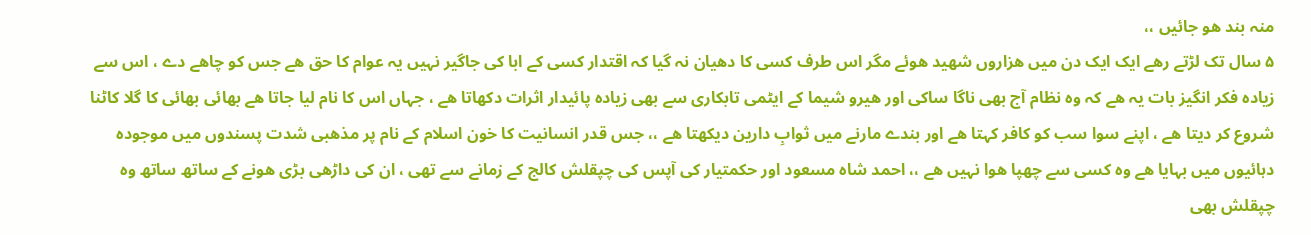منہ بند ھو جائیں ،،
۵ سال تک لڑتے رھے ایک ایک دن میں ھزاروں شھید ھوئے مگر اس طرف کسی کا دھیان نہ گیا کہ اقتدار کسی کے ابا کی جاگیر نہیں یہ عوام کا حق ھے جس کو چاھے دے ، اس سے زیادہ فکر انگیز بات یہ ھے کہ وہ نظام آج بھی ناگا ساکی اور ھیرو شیما کے ایٹمی تابکاری سے بھی زیادہ پائیدار اثرات دکھاتا ھے ، جہاں اس کا نام لیا جاتا ھے بھائی بھائی کا گلا کاٹنا شروع کر دیتا ھے ، اپنے سوا سب کو کافر کہتا ھے اور بندے مارنے میں ثوابِ دارین دیکھتا ھے ،، جس قدر انسانیت کا خون اسلام کے نام پر مذھبی شدت پسندوں میں موجودہ دہائیوں میں بہایا ھے وہ کسی سے چھپا ھوا نہیں ھے ،، احمد شاہ مسعود اور حکمتیار کی آپس کی چپقلش کالج کے زمانے سے تھی ، ان کی داڑھی بڑی ھونے کے ساتھ ساتھ وہ چپقلش بھی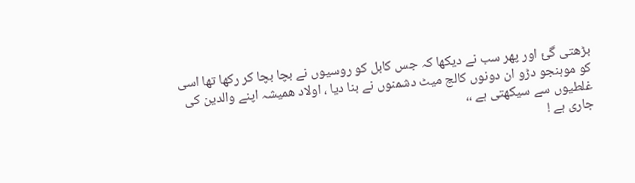بڑھتی گئ اور پھر سب نے دیکھا کہ جس کابل کو روسیوں نے بچا بچا کر رکھا تھا اسی کو موہنجو دڑو ان دونوں کالج میٹ دشمنوں نے بنا دیا ، اولاد ھمیشہ اپنے والدین کی غلطیوں سے سیکھتی ہے ،،
جاری ہے !